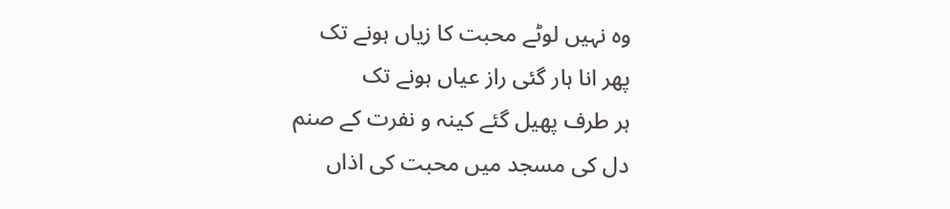وہ نہیں لوٹے محبت کا زیاں ہونے تک
پھر انا ہار گئی راز عیاں ہونے تک
ہر طرف پھیل گئے کینہ و نفرت کے صنم
دل کی مسجد میں محبت کی اذاں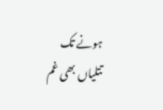ہونے تک
تتلیاں بھی غم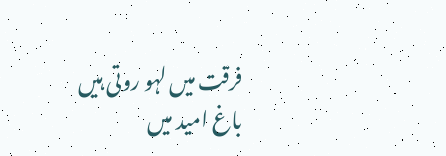فرقت میں لہو روتی ہیں
باغ امید میں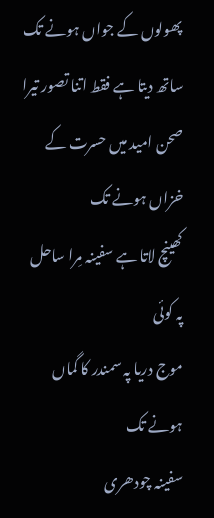پھولوں کے جواں ہونے تک
ساتھ دیتا ہے فقط اتنا تصور تیرا
صحن امید میں حسرت کے خزاں ہونے تک
کھینچ لاتا ہے سفینہ مِرا ساحل پہ کوئی
موج دریا پہ سمندر کا گماں ہونے تک
سفینہ چودھری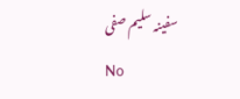سفینہ سلیم صفی
No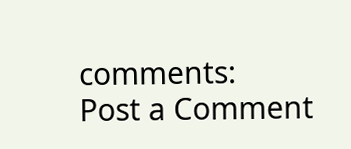comments:
Post a Comment